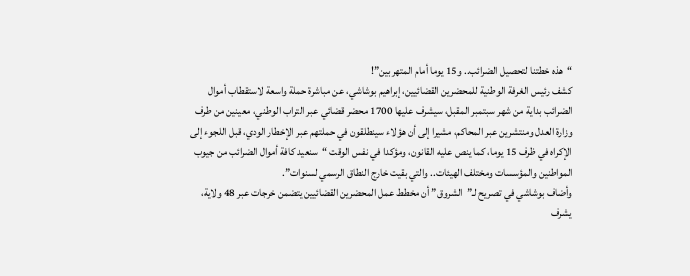“هذه خطتنا لتحصيل الضرائب.. و15 يوما أمام المتهربين”!
كشف رئيس الغرفة الوطنية للمحضرين القضائيين، إبراهيم بوشاشي، عن مباشرة حملة واسعة لاستقطاب أموال الضرائب بداية من شهر سبتمبر المقبل، سيشرف عليها 1700 محضر قضائي عبر التراب الوطني، معينين من طرف وزارة العدل ومنتشرين عبر المحاكم، مشيرا إلى أن هؤلاء سينطلقون في حملتهم عبر الإخطار الودي، قبل اللجوء إلى الإكراه في ظرف 15 يوما، كما ينص عليه القانون، ومؤكدا في نفس الوقت “سنعيد كافة أموال الضرائب من جيوب المواطنين والمؤسسات ومختلف الهيئات.. والتي بقيت خارج النطاق الرسمي لسنوات”.
وأضاف بوشاشي في تصريح لـ”الشروق” أن مخطط عمل المحضرين القضائيين يتضمن خرجات عبر 48 ولاية، يشرف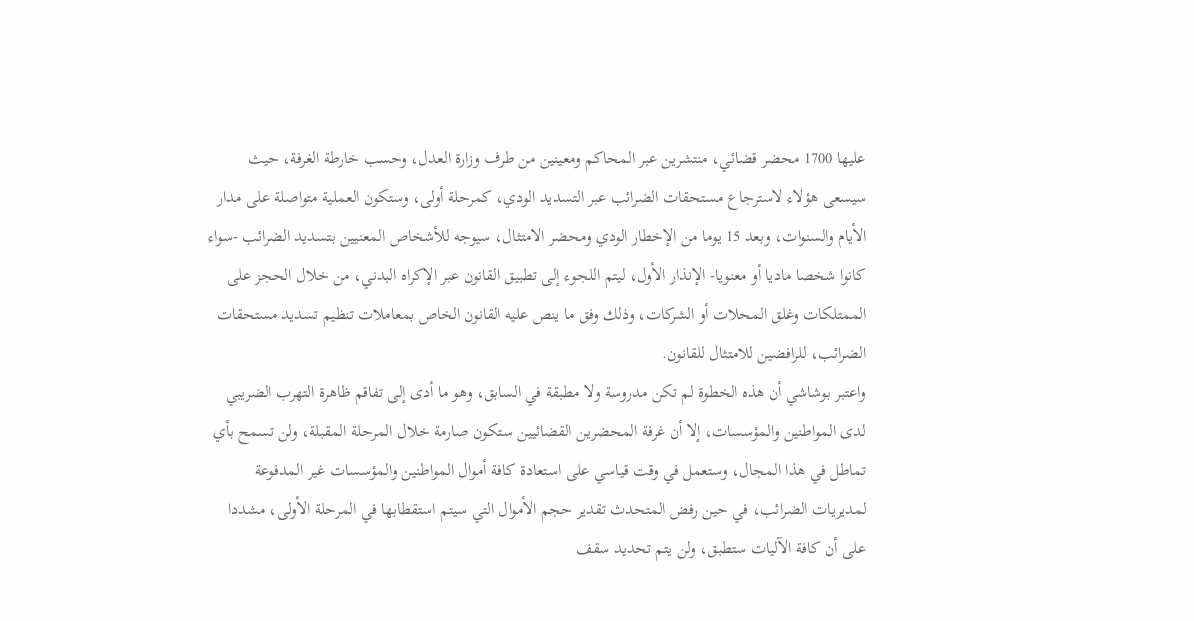عليها 1700 محضر قضائي، منتشرين عبر المحاكم ومعينين من طرف وزارة العدل، وحسب خارطة الغرفة، حيث سيسعى هؤلاء لاسترجاع مستحقات الضرائب عبر التسديد الودي، كمرحلة أولى، وستكون العملية متواصلة على مدار الأيام والسنوات، وبعد 15 يوما من الإخطار الودي ومحضر الامتثال، سيوجه للأشخاص المعنيين بتسديد الضرائب -سواء كانوا شخصا ماديا أو معنويا- الإنذار الأول، ليتم اللجوء إلى تطبيق القانون عبر الإكراه البدني، من خلال الحجز على الممتلكات وغلق المحلات أو الشركات، وذلك وفق ما ينص عليه القانون الخاص بمعاملات تنظيم تسديد مستحقات الضرائب، للرافضين للامتثال للقانون.
واعتبر بوشاشي أن هذه الخطوة لم تكن مدروسة ولا مطبقة في السابق، وهو ما أدى إلى تفاقم ظاهرة التهرب الضريبي لدى المواطنين والمؤسسات، إلا أن غرفة المحضرين القضائيين ستكون صارمة خلال المرحلة المقبلة، ولن تسمح بأي تماطل في هذا المجال، وستعمل في وقت قياسي على استعادة كافة أموال المواطنين والمؤسسات غير المدفوعة لمديريات الضرائب، في حين رفض المتحدث تقدير حجم الأموال التي سيتم استقطابها في المرحلة الأولى، مشددا على أن كافة الآليات ستطبق، ولن يتم تحديد سقف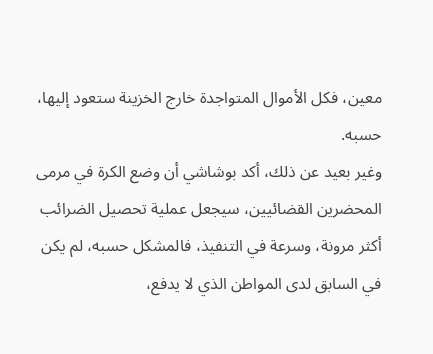معين، فكل الأموال المتواجدة خارج الخزينة ستعود إليها، حسبه.
وغير بعيد عن ذلك، أكد بوشاشي أن وضع الكرة في مرمى المحضرين القضائيين، سيجعل عملية تحصيل الضرائب أكثر مرونة، وسرعة في التنفيذ، فالمشكل حسبه، لم يكن في السابق لدى المواطن الذي لا يدفع،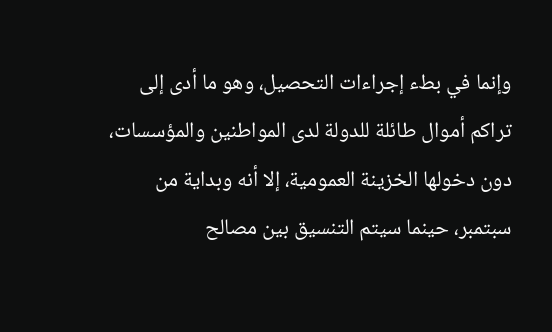وإنما في بطء إجراءات التحصيل، وهو ما أدى إلى تراكم أموال طائلة للدولة لدى المواطنين والمؤسسات، دون دخولها الخزينة العمومية، إلا أنه وبداية من سبتمبر، حينما سيتم التنسيق بين مصالح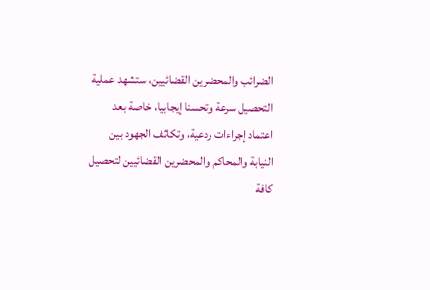الضرائب والمحضرين القضائيين، ستشهد عملية التحصيل سرعة وتحسنا إيجابيا، خاصة بعد اعتماد إجراءات ردعية، وتكاثف الجهود بين النيابة والمحاكم والمحضرين القضائيين لتحصيل كافة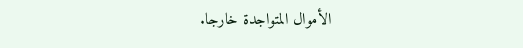الأموال المتواجدة خارجا.